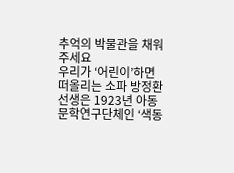추억의 박물관을 채워주세요
우리가 ‘어린이’하면 떠올리는 소파 방정환 선생은 1923년 아동문학연구단체인 ‘색동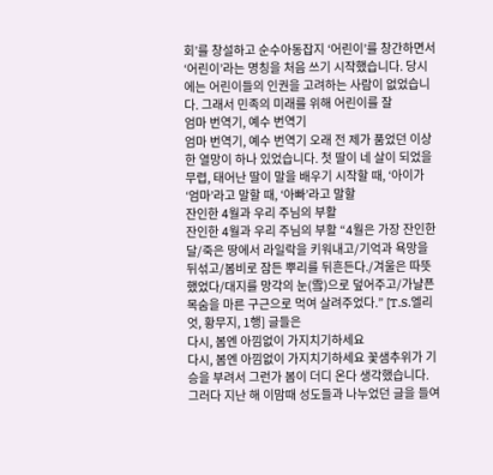회’를 창설하고 순수아동잡지 ‘어린이’를 창간하면서 ‘어린이’라는 명칭을 처음 쓰기 시작했습니다. 당시에는 어린이들의 인권을 고려하는 사람이 없었습니다. 그래서 민족의 미래를 위해 어린이를 잘
엄마 번역기, 예수 번역기
엄마 번역기, 예수 번역기 오래 전 제가 품었던 이상한 열망이 하나 있었습니다. 첫 딸이 네 살이 되었을 무렵, 태어난 딸이 말을 배우기 시작할 때, ‘아이가 ‘엄마’라고 말할 때, ‘아빠’라고 말할
잔인한 4월과 우리 주님의 부활
잔인한 4월과 우리 주님의 부활 “4월은 가장 잔인한 달/죽은 땅에서 라일락을 키워내고/기억과 욕망을 뒤섞고/봄비로 잠든 뿌리를 뒤흔든다./겨울은 따뜻했었다/대지를 망각의 눈(雪)으로 덮어주고/가냘픈 목숨을 마른 구근으로 먹여 살려주었다.” [T.S.엘리엇, 황무지, 1행] 글들은
다시, 봄엔 아낌없이 가지치기하세요
다시, 봄엔 아낌없이 가지치기하세요 꽃샘추위가 기승을 부려서 그런가 봄이 더디 온다 생각했습니다. 그러다 지난 해 이맘때 성도들과 나누었던 글을 들여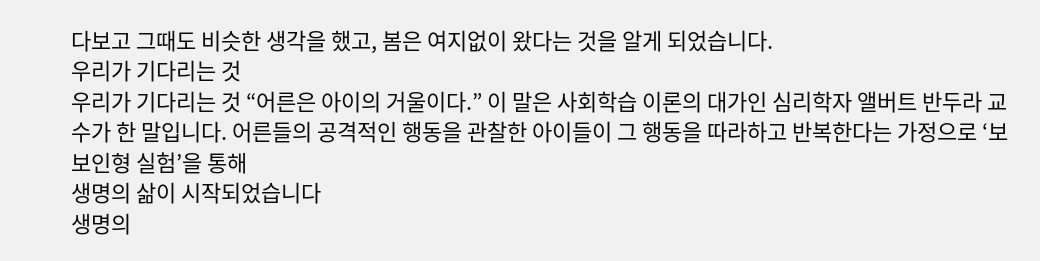다보고 그때도 비슷한 생각을 했고, 봄은 여지없이 왔다는 것을 알게 되었습니다.
우리가 기다리는 것
우리가 기다리는 것 “어른은 아이의 거울이다.” 이 말은 사회학습 이론의 대가인 심리학자 앨버트 반두라 교수가 한 말입니다. 어른들의 공격적인 행동을 관찰한 아이들이 그 행동을 따라하고 반복한다는 가정으로 ‘보보인형 실험’을 통해
생명의 삶이 시작되었습니다
생명의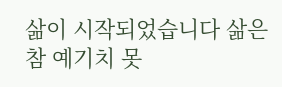삶이 시작되었습니다 삶은 참 예기치 못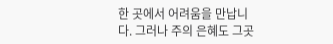한 곳에서 어려움을 만납니다. 그러나 주의 은혜도 그곳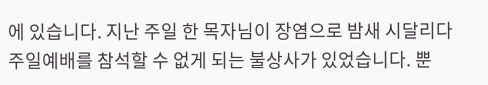에 있습니다. 지난 주일 한 목자님이 장염으로 밤새 시달리다 주일예배를 참석할 수 없게 되는 불상사가 있었습니다. 뿐